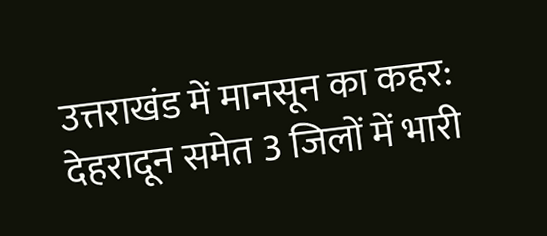उत्तराखंड में मानसून का कहर: देहरादून समेत 3 जिलों में भारी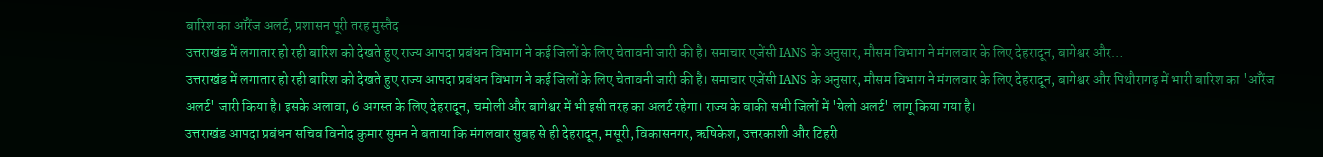बारिश का ऑरेंज अलर्ट, प्रशासन पूरी तरह मुस्तैद
उत्तराखंड में लगातार हो रही बारिश को देखते हुए राज्य आपदा प्रबंधन विभाग ने कई जिलों के लिए चेतावनी जारी की है। समाचार एजेंसी IANS के अनुसार, मौसम विभाग ने मंगलवार के लिए देहरादून, बागेश्वर और…
उत्तराखंड में लगातार हो रही बारिश को देखते हुए राज्य आपदा प्रबंधन विभाग ने कई जिलों के लिए चेतावनी जारी की है। समाचार एजेंसी IANS के अनुसार, मौसम विभाग ने मंगलवार के लिए देहरादून, बागेश्वर और पिथौरागढ़ में भारी बारिश का 'ऑरेंज अलर्ट' जारी किया है। इसके अलावा, 6 अगस्त के लिए देहरादून, चमोली और बागेश्वर में भी इसी तरह का अलर्ट रहेगा। राज्य के बाकी सभी जिलों में 'येलो अलर्ट' लागू किया गया है।
उत्तराखंड आपदा प्रबंधन सचिव विनोद कुमार सुमन ने बताया कि मंगलवार सुबह से ही देहरादून, मसूरी, विकासनगर, ऋषिकेश, उत्तरकाशी और टिहरी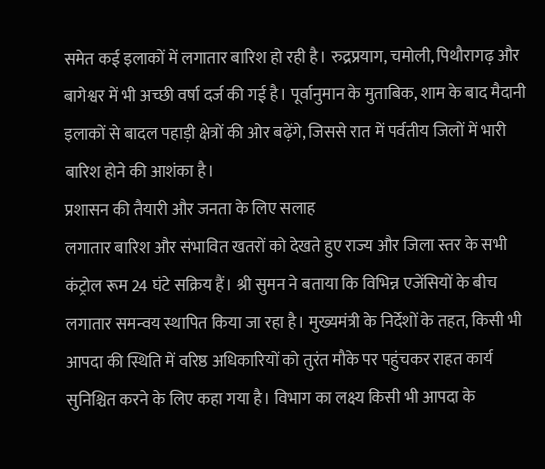समेत कई इलाकों में लगातार बारिश हो रही है। रुद्रप्रयाग, चमोली, पिथौरागढ़ और बागेश्वर में भी अच्छी वर्षा दर्ज की गई है। पूर्वानुमान के मुताबिक, शाम के बाद मैदानी इलाकों से बादल पहाड़ी क्षेत्रों की ओर बढ़ेंगे, जिससे रात में पर्वतीय जिलों में भारी बारिश होने की आशंका है।
प्रशासन की तैयारी और जनता के लिए सलाह
लगातार बारिश और संभावित खतरों को देखते हुए राज्य और जिला स्तर के सभी कंट्रोल रूम 24 घंटे सक्रिय हैं। श्री सुमन ने बताया कि विभिन्न एजेंसियों के बीच लगातार समन्वय स्थापित किया जा रहा है। मुख्यमंत्री के निर्देशों के तहत, किसी भी आपदा की स्थिति में वरिष्ठ अधिकारियों को तुरंत मौके पर पहुंचकर राहत कार्य सुनिश्चित करने के लिए कहा गया है। विभाग का लक्ष्य किसी भी आपदा के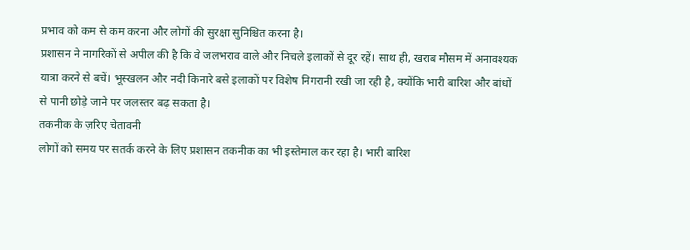प्रभाव को कम से कम करना और लोगों की सुरक्षा सुनिश्चित करना है।
प्रशासन ने नागरिकों से अपील की है कि वे जलभराव वाले और निचले इलाकों से दूर रहें। साथ ही, खराब मौसम में अनावश्यक यात्रा करने से बचें। भूस्खलन और नदी किनारे बसे इलाकों पर विशेष निगरानी रखी जा रही है, क्योंकि भारी बारिश और बांधों से पानी छोड़े जाने पर जलस्तर बढ़ सकता है।
तकनीक के ज़रिए चेतावनी
लोगों को समय पर सतर्क करने के लिए प्रशासन तकनीक का भी इस्तेमाल कर रहा है। भारी बारिश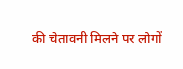की चेतावनी मिलने पर लोगों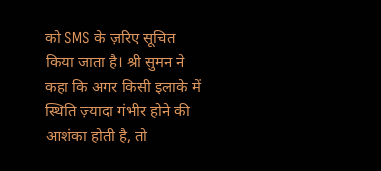को SMS के ज़रिए सूचित किया जाता है। श्री सुमन ने कहा कि अगर किसी इलाके में स्थिति ज़्यादा गंभीर होने की आशंका होती है, तो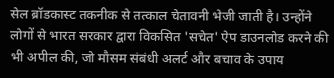सेल ब्रॉडकास्ट तकनीक से तत्काल चेतावनी भेजी जाती है। उन्होंने लोगों से भारत सरकार द्वारा विकसित 'सचेत' ऐप डाउनलोड करने की भी अपील की, जो मौसम संबंधी अलर्ट और बचाव के उपाय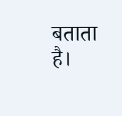बताता है।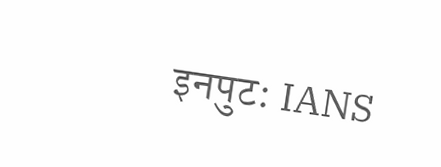इनपुट: IANS